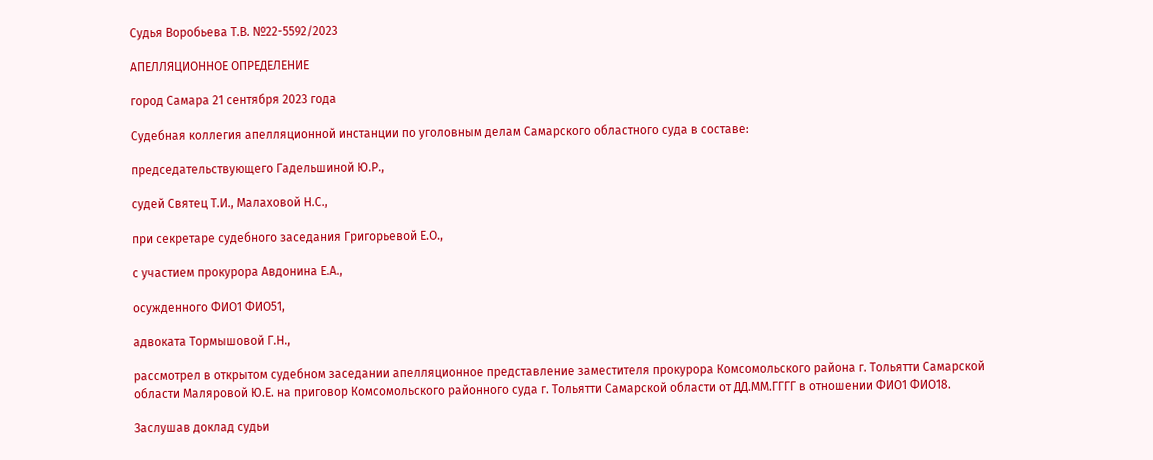Судья Воробьева Т.В. №22-5592/2023

АПЕЛЛЯЦИОННОЕ ОПРЕДЕЛЕНИЕ

город Самара 21 сентября 2023 года

Судебная коллегия апелляционной инстанции по уголовным делам Самарского областного суда в составе:

председательствующего Гадельшиной Ю.Р.,

судей Святец Т.И., Малаховой Н.С.,

при секретаре судебного заседания Григорьевой Е.О.,

с участием прокурора Авдонина Е.А.,

осужденного ФИО1 ФИО51,

адвоката Тормышовой Г.Н.,

рассмотрел в открытом судебном заседании апелляционное представление заместителя прокурора Комсомольского района г. Тольятти Самарской области Маляровой Ю.Е. на приговор Комсомольского районного суда г. Тольятти Самарской области от ДД.ММ.ГГГГ в отношении ФИО1 ФИО18.

Заслушав доклад судьи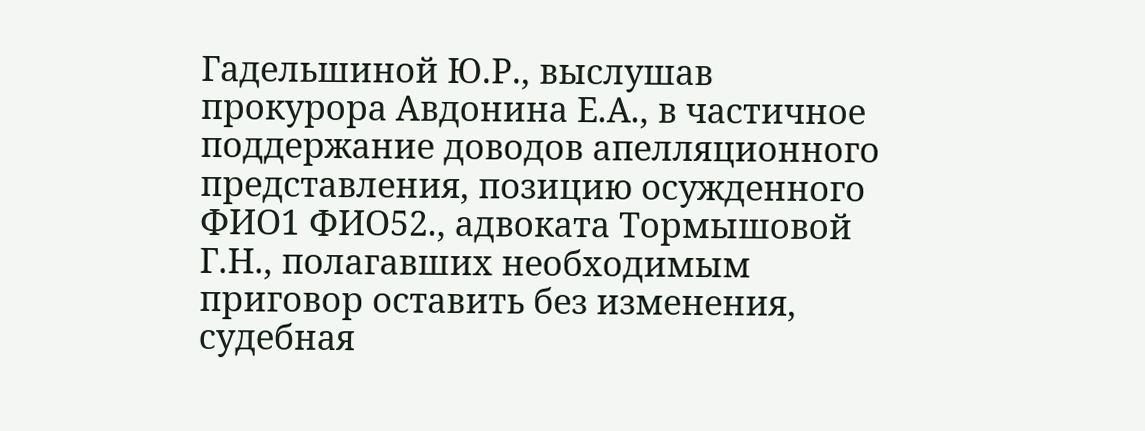Гадельшиной Ю.Р., выслушав прокурора Авдонина Е.А., в частичное поддержание доводов апелляционного представления, позицию осужденного ФИО1 ФИО52., адвоката Тормышовой Г.Н., полагавших необходимым приговор оставить без изменения, судебная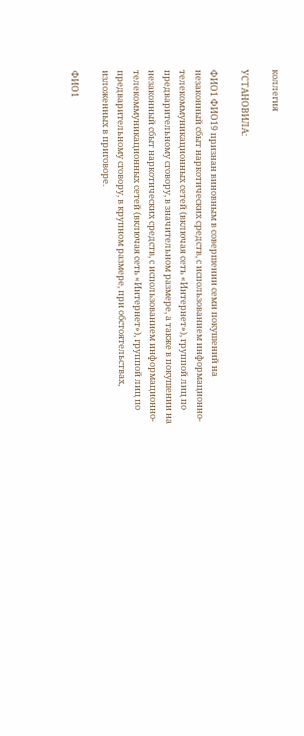коллегия

УСТАНОВИЛА:

ФИО1 ФИО19 признан виновным в совершении семи покушений на незаконный сбыт наркотических средств, с использованием информационно-телекоммуникационных сетей (включая сеть «Интернет»), группой лиц по предварительному сговору, в значительном размере, а также в покушении на незаконный сбыт наркотических средств, с использованием информационно-телекоммуникационных сетей (включая сеть «Интернет»), группой лиц по предварительному сговору, в крупном размере, при обстоятельствах, изложенных в приговоре.

ФИО1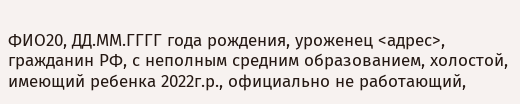ФИО20, ДД.ММ.ГГГГ года рождения, уроженец <адрес>, гражданин РФ, с неполным средним образованием, холостой, имеющий ребенка 2022г.р., официально не работающий,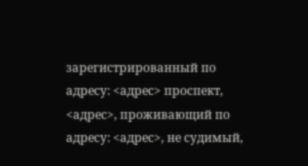зарегистрированный по адресу: <адрес> проспект, <адрес>, проживающий по адресу: <адрес>, не судимый,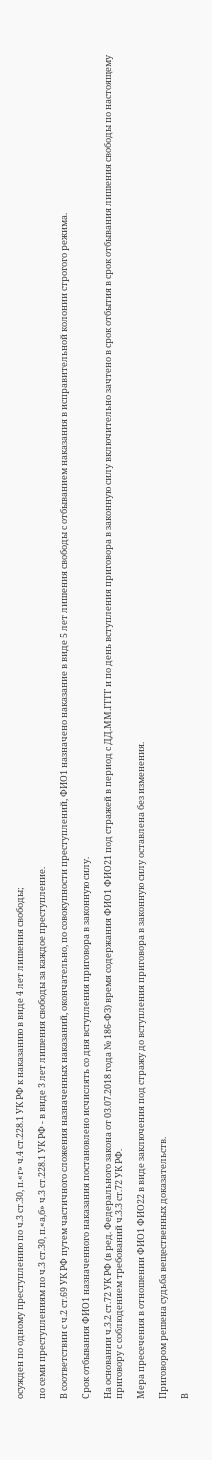осужден по одному преступлению по ч.3 ст.30, п.«г» ч.4 ст.228.1 УК РФ к наказанию в виде 4 лет лишения свободы;

по семи преступлениям по ч.3 ст.30, п.«а,б» ч.3 ст.228.1 УК РФ - в виде 3 лет лишения свободы за каждое преступление.

В соответствии с ч.2 ст.69 УК РФ путем частичного сложения назначенных наказаний, окончательно, по совокупности преступлений, ФИО1 назначено наказание в виде 5 лет лишения свободы с отбыванием наказания в исправительной колонии строгого режима.

Срок отбывания ФИО1 назначенного наказания постановлено исчислять со дня вступления приговора в законную силу.

На основании ч.3.2 ст.72 УК РФ (в ред. Федерального закона от 03.07.2018 года № 186-ФЗ) время содержания ФИО1 ФИО21 под стражей в период с ДД.ММ.ГГГГ и по день вступления приговора в законную силу включительно зачтено в срок отбытия в срок отбывания лишения свободы по настоящему приговору с соблюдением требований ч.3.3 ст.72 УК РФ.

Мера пресечения в отношении ФИО1 ФИО22 в виде заключения под стражу до вступления приговора в законную силу оставлена без изменения.

Приговором решена судьба вещественных доказательств.

В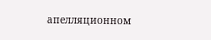апелляционном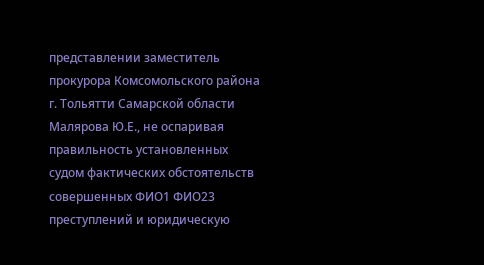представлении заместитель прокурора Комсомольского района г. Тольятти Самарской области Малярова Ю.Е., нe оспаривая правильность установленных судом фактических обстоятельств совершенных ФИО1 ФИО23 преступлений и юридическую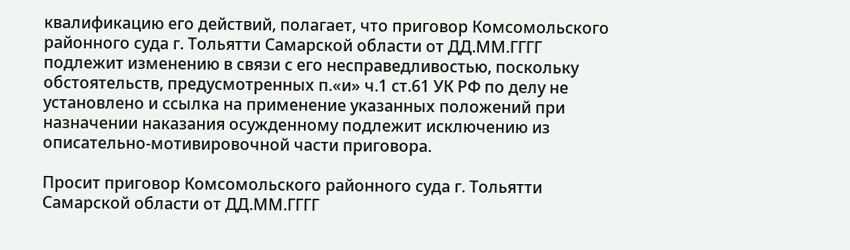квалификацию его действий, полагает, что приговор Комсомольского районного суда г. Тольятти Самарской области от ДД.ММ.ГГГГ подлежит изменению в связи с его несправедливостью, поскольку обстоятельств, предусмотренных п.«и» ч.1 ст.61 УК РФ по делу не установлено и ссылка на применение указанных положений при назначении наказания осужденному подлежит исключению из описательно-мотивировочной части приговора.

Просит приговор Комсомольского районного суда г. Тольятти Самарской области от ДД.ММ.ГГГГ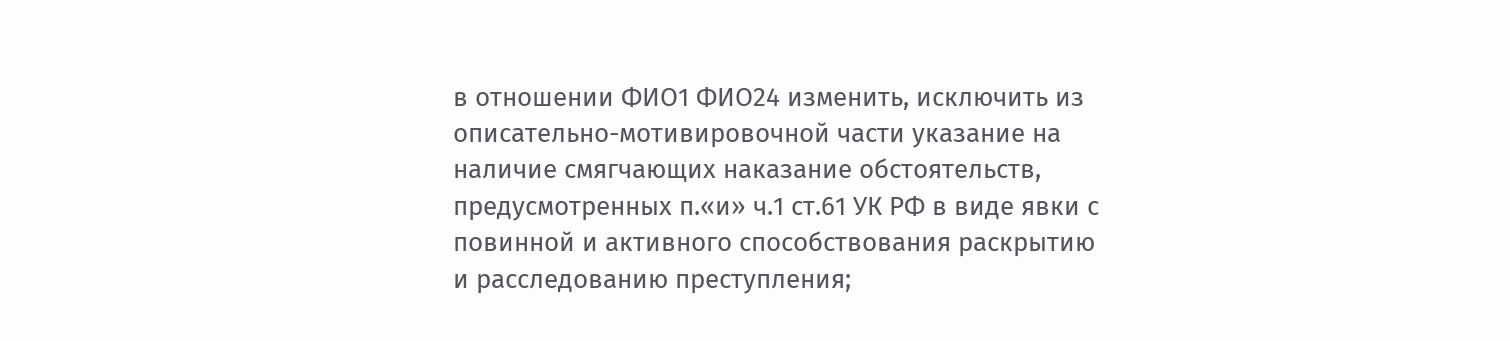в отношении ФИО1 ФИО24 изменить, исключить из описательно-мотивировочной части указание на наличие смягчающих наказание обстоятельств, предусмотренных п.«и» ч.1 ст.61 УК РФ в виде явки с повинной и активного способствования раскрытию и расследованию преступления;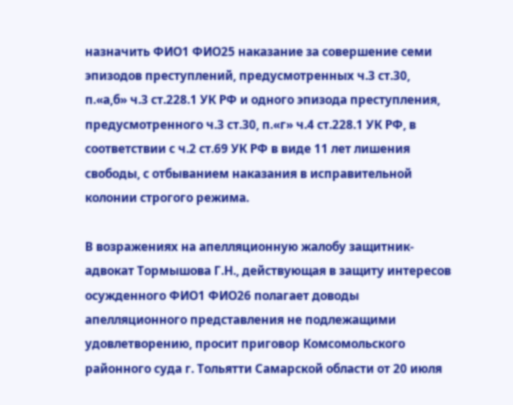назначить ФИО1 ФИО25 наказание за совершение семи эпизодов преступлений, предусмотренных ч.3 ст.30, п.«а,б» ч.3 ст.228.1 УК РФ и одного эпизода преступления, предусмотренного ч.3 ст.30, п.«г» ч.4 ст.228.1 УК РФ, в соответствии с ч.2 ст.69 УК РФ в виде 11 лет лишения свободы, с отбыванием наказания в исправительной колонии строгого режима.

В возражениях на апелляционную жалобу защитник-адвокат Тормышова Г.Н., действующая в защиту интересов осужденного ФИО1 ФИО26 полагает доводы апелляционного представления не подлежащими удовлетворению, просит приговор Комсомольского районного суда г. Тольятти Самарской области от 20 июля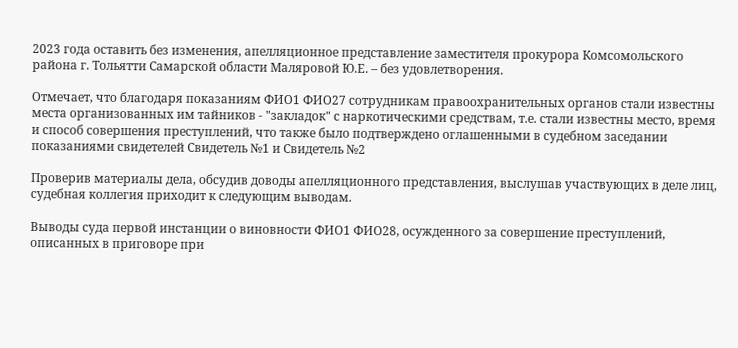2023 года оставить без изменения, апелляционное представление заместителя прокурора Комсомольского района г. Тольятти Самарской области Маляровой Ю.Е. – без удовлетворения.

Отмечает, что благодаря показаниям ФИО1 ФИО27 сотрудникам правоохранительных органов стали известны места организованных им тайников - "закладок" с наркотическими средствам, т.е. стали известны место, время и способ совершения преступлений, что также было подтверждено оглашенными в судебном заседании показаниями свидетелей Свидетель №1 и Свидетель №2

Проверив материалы дела, обсудив доводы апелляционного представления, выслушав участвующих в деле лиц, судебная коллегия приходит к следующим выводам.

Выводы суда первой инстанции о виновности ФИО1 ФИО28, осужденного за совершение преступлений, описанных в приговоре при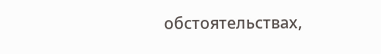обстоятельствах,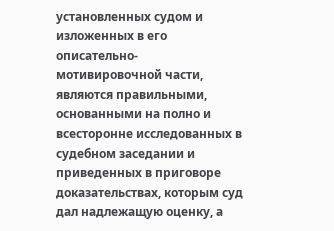установленных судом и изложенных в его описательно-мотивировочной части, являются правильными, основанными на полно и всесторонне исследованных в судебном заседании и приведенных в приговоре доказательствах, которым суд дал надлежащую оценку, а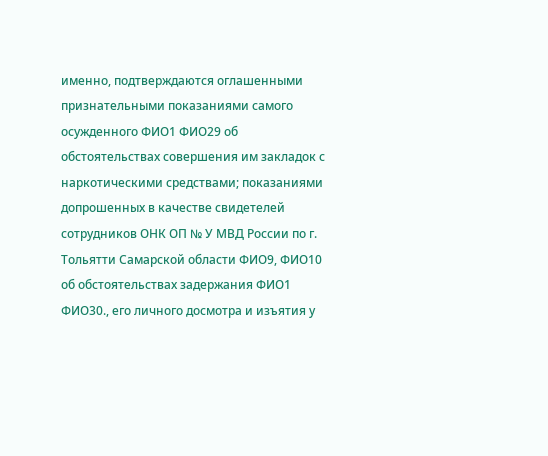именно, подтверждаются оглашенными признательными показаниями самого осужденного ФИО1 ФИО29 об обстоятельствах совершения им закладок с наркотическими средствами; показаниями допрошенных в качестве свидетелей сотрудников ОНК ОП № У МВД России по г. Тольятти Самарской области ФИО9, ФИО10 об обстоятельствах задержания ФИО1 ФИО30., его личного досмотра и изъятия у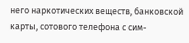него наркотических веществ, банковской карты, сотового телефона с сим-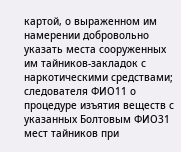картой, о выраженном им намерении добровольно указать места сооруженных им тайников-закладок с наркотическими средствами; следователя ФИО11 о процедуре изъятия веществ с указанных Болтовым ФИО31 мест тайников при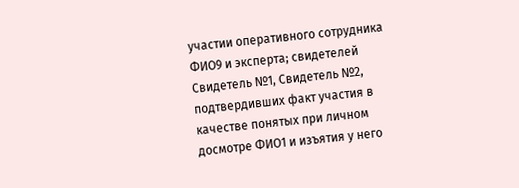участии оперативного сотрудника ФИО9 и эксперта; свидетелей Свидетель №1, Свидетель №2, подтвердивших факт участия в качестве понятых при личном досмотре ФИО1 и изъятия у него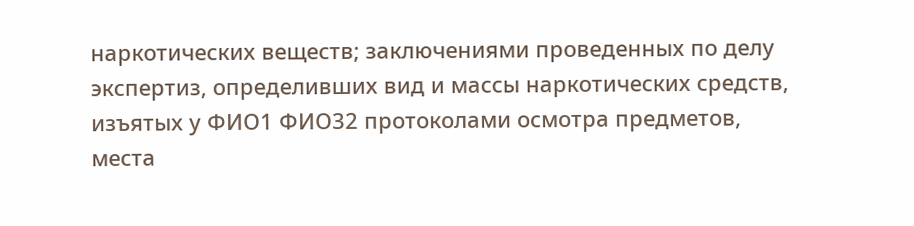наркотических веществ; заключениями проведенных по делу экспертиз, определивших вид и массы наркотических средств, изъятых у ФИО1 ФИО32 протоколами осмотра предметов, места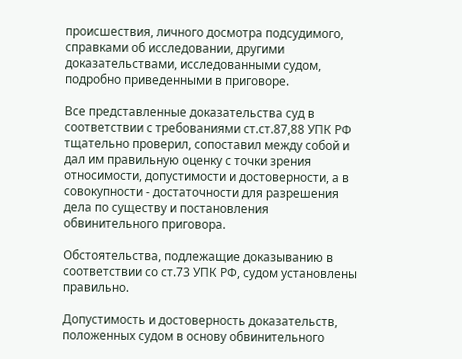происшествия, личного досмотра подсудимого, справками об исследовании, другими доказательствами, исследованными судом, подробно приведенными в приговоре.

Все представленные доказательства суд в соответствии с требованиями ст.ст.87,88 УПК РФ тщательно проверил, сопоставил между собой и дал им правильную оценку с точки зрения относимости, допустимости и достоверности, а в совокупности - достаточности для разрешения дела по существу и постановления обвинительного приговора.

Обстоятельства, подлежащие доказыванию в соответствии со ст.73 УПК РФ, судом установлены правильно.

Допустимость и достоверность доказательств, положенных судом в основу обвинительного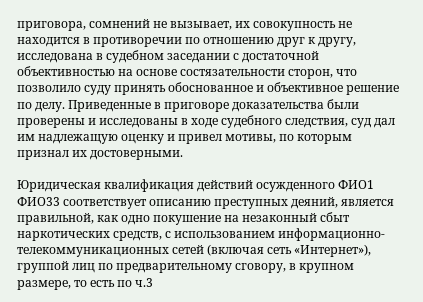приговора, сомнений не вызывает, их совокупность не находится в противоречии по отношению друг к другу, исследована в судебном заседании с достаточной объективностью на основе состязательности сторон, что позволило суду принять обоснованное и объективное решение по делу. Приведенные в приговоре доказательства были проверены и исследованы в ходе судебного следствия, суд дал им надлежащую оценку и привел мотивы, по которым признал их достоверными.

Юридическая квалификация действий осужденного ФИО1 ФИО33 соответствует описанию преступных деяний, является правильной, как одно покушение на незаконный сбыт наркотических средств, с использованием информационно-телекоммуникационных сетей (включая сеть «Интернет»), группой лиц по предварительному сговору, в крупном размере, то есть по ч.3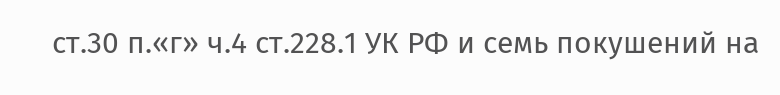ст.30 п.«г» ч.4 ст.228.1 УК РФ и семь покушений на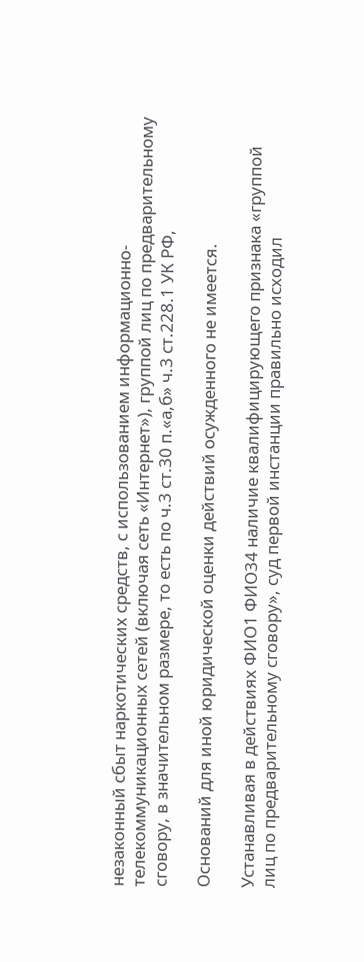незаконный сбыт наркотических средств, с использованием информационно-телекоммуникационных сетей (включая сеть «Интернет»), группой лиц по предварительному сговору, в значительном размере, то есть по ч.3 ст.30 п.«а,б» ч.3 ст.228.1 УК РФ,

Оснований для иной юридической оценки действий осужденного не имеется.

Устанавливая в действиях ФИО1 ФИО34 наличие квалифицирующего признака «группой лиц по предварительному сговору», суд первой инстанции правильно исходил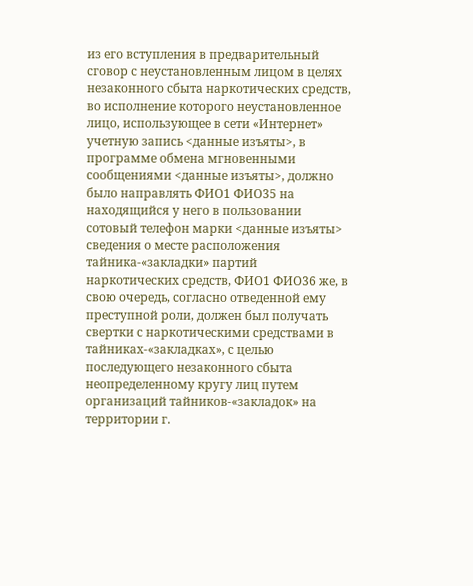из его вступления в предварительный сговор с неустановленным лицом в целях незаконного сбыта наркотических средств, во исполнение которого неустановленное лицо, использующее в сети «Интернет» учетную запись <данные изъяты>, в программе обмена мгновенными сообщениями <данные изъяты>, должно было направлять ФИО1 ФИО35 на находящийся у него в пользовании сотовый телефон марки <данные изъяты> сведения о месте расположения тайника-«закладки» партий наркотических средств, ФИО1 ФИО36 же, в свою очередь, согласно отведенной ему преступной роли, должен был получать свертки с наркотическими средствами в тайниках-«закладках», с целью последующего незаконного сбыта неопределенному кругу лиц путем организаций тайников-«закладок» на территории г.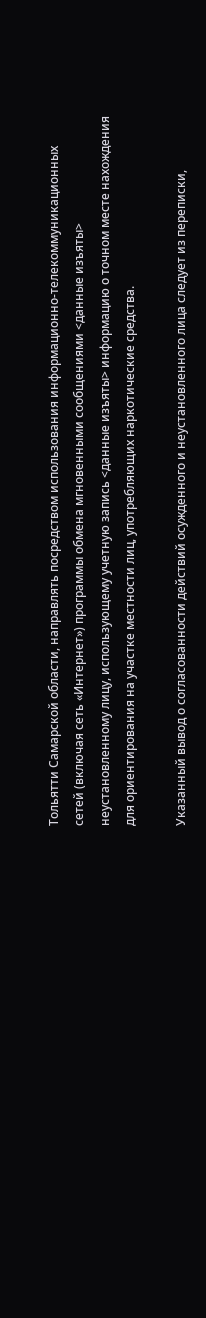Тольятти Самарской области, направлять посредством использования информационно-телекоммуникационных сетей (включая сеть «Интернет») программы обмена мгновенными сообщениями <данные изъяты> неустановленному лицу, использующему учетную запись <данные изъяты> информацию о точном месте нахождения для ориентирования на участке местности лиц, употребляющих наркотические средства.

Указанный вывод о согласованности действий осужденного и неустановленного лица следует из переписки,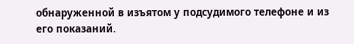обнаруженной в изъятом у подсудимого телефоне и из его показаний.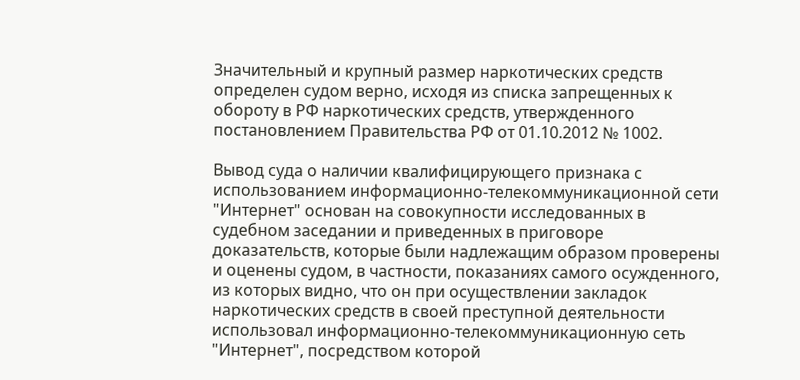Значительный и крупный размер наркотических средств определен судом верно, исходя из списка запрещенных к обороту в РФ наркотических средств, утвержденного постановлением Правительства РФ от 01.10.2012 № 1002.

Вывод суда о наличии квалифицирующего признака с использованием информационно-телекоммуникационной сети "Интернет" основан на совокупности исследованных в судебном заседании и приведенных в приговоре доказательств, которые были надлежащим образом проверены и оценены судом, в частности, показаниях самого осужденного, из которых видно, что он при осуществлении закладок наркотических средств в своей преступной деятельности использовал информационно-телекоммуникационную сеть "Интернет", посредством которой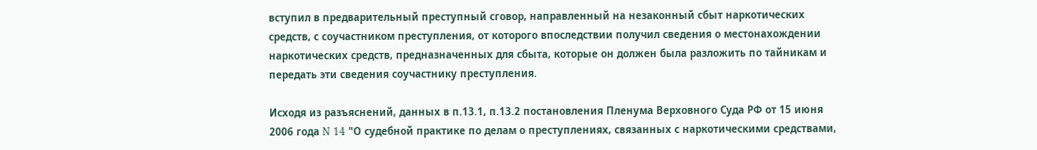вступил в предварительный преступный сговор, направленный на незаконный сбыт наркотических средств, с соучастником преступления, от которого впоследствии получил сведения о местонахождении наркотических средств, предназначенных для сбыта, которые он должен была разложить по тайникам и передать эти сведения соучастнику преступления.

Исходя из разъяснений, данных в п.13.1, п.13.2 постановления Пленума Верховного Суда РФ от 15 июня 2006 года N 14 "О судебной практике по делам о преступлениях, связанных с наркотическими средствами,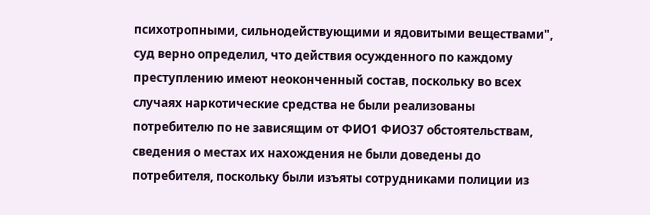психотропными, сильнодействующими и ядовитыми веществами", суд верно определил, что действия осужденного по каждому преступлению имеют неоконченный состав, поскольку во всех случаях наркотические средства не были реализованы потребителю по не зависящим от ФИО1 ФИО37 обстоятельствам, сведения о местах их нахождения не были доведены до потребителя, поскольку были изъяты сотрудниками полиции из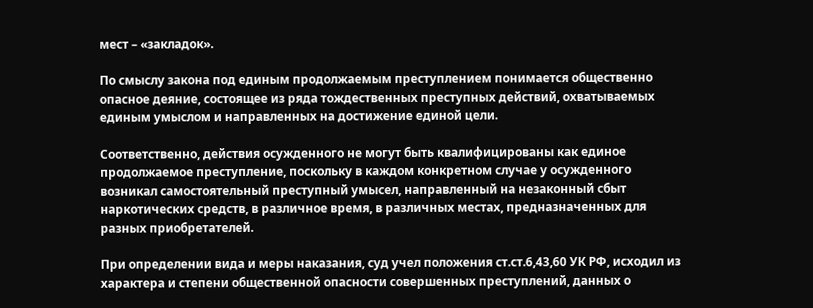мест – «закладок».

По смыслу закона под единым продолжаемым преступлением понимается общественно опасное деяние, состоящее из ряда тождественных преступных действий, охватываемых единым умыслом и направленных на достижение единой цели.

Соответственно, действия осужденного не могут быть квалифицированы как единое продолжаемое преступление, поскольку в каждом конкретном случае у осужденного возникал самостоятельный преступный умысел, направленный на незаконный сбыт наркотических средств, в различное время, в различных местах, предназначенных для разных приобретателей.

При определении вида и меры наказания, суд учел положения ст.ст.6,43,60 УК РФ, исходил из характера и степени общественной опасности совершенных преступлений, данных о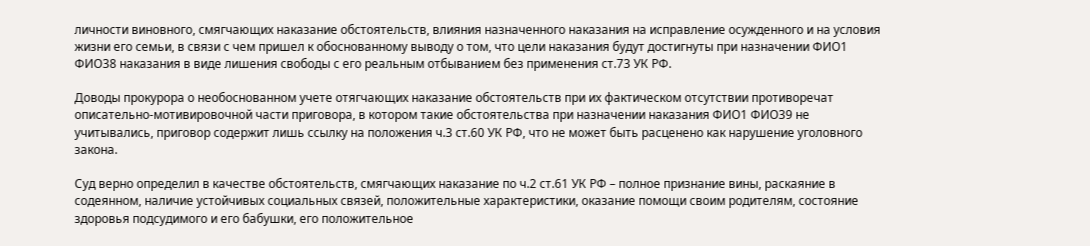личности виновного, смягчающих наказание обстоятельств, влияния назначенного наказания на исправление осужденного и на условия жизни его семьи, в связи с чем пришел к обоснованному выводу о том, что цели наказания будут достигнуты при назначении ФИО1 ФИО38 наказания в виде лишения свободы с его реальным отбыванием без применения ст.73 УК РФ.

Доводы прокурора о необоснованном учете отягчающих наказание обстоятельств при их фактическом отсутствии противоречат описательно-мотивировочной части приговора, в котором такие обстоятельства при назначении наказания ФИО1 ФИО39 не учитывались, приговор содержит лишь ссылку на положения ч.3 ст.60 УК РФ, что не может быть расценено как нарушение уголовного закона.

Суд верно определил в качестве обстоятельств, смягчающих наказание по ч.2 ст.61 УК РФ – полное признание вины, раскаяние в содеянном, наличие устойчивых социальных связей, положительные характеристики, оказание помощи своим родителям, состояние здоровья подсудимого и его бабушки, его положительное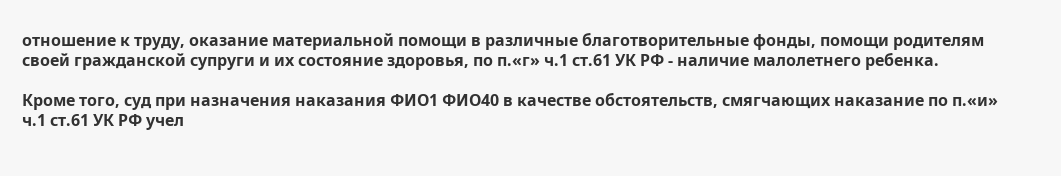отношение к труду, оказание материальной помощи в различные благотворительные фонды, помощи родителям своей гражданской супруги и их состояние здоровья, по п.«г» ч.1 ст.61 УК РФ - наличие малолетнего ребенка.

Кроме того, суд при назначения наказания ФИО1 ФИО40 в качестве обстоятельств, смягчающих наказание по п.«и» ч.1 ст.61 УК РФ учел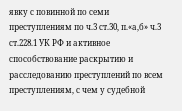явку с повинной по семи преступлениям по ч.3 ст.30, п.«а,б» ч.3 ст.228.1 УК РФ и активное способствование раскрытию и расследованию преступлений по всем преступлениям, с чем у судебной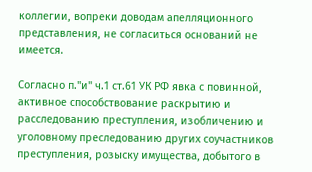коллегии, вопреки доводам апелляционного представления, не согласиться оснований не имеется.

Согласно п."и" ч.1 ст.61 УК РФ явка с повинной, активное способствование раскрытию и расследованию преступления, изобличению и уголовному преследованию других соучастников преступления, розыску имущества, добытого в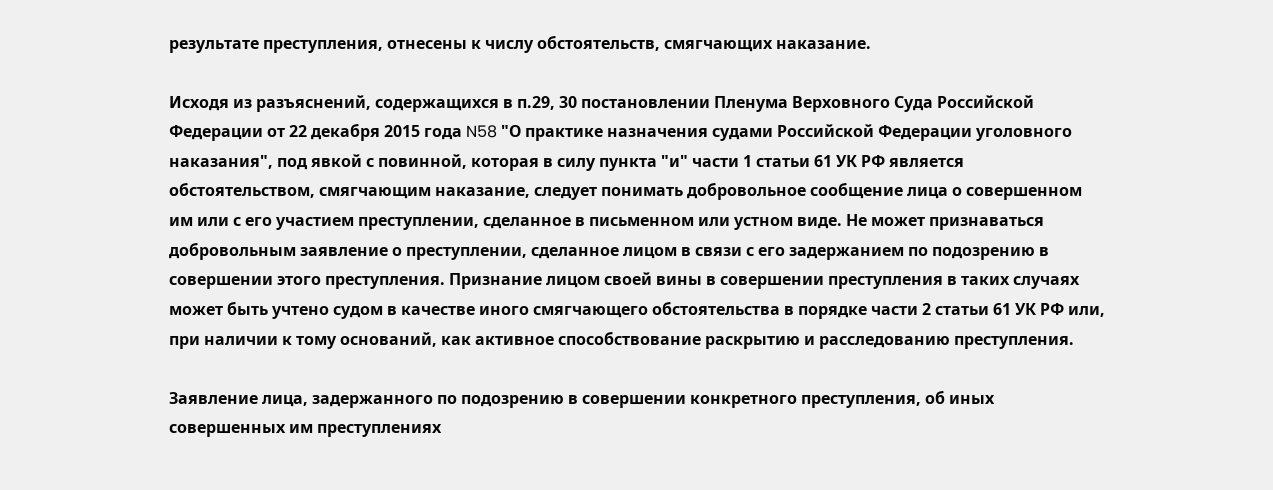результате преступления, отнесены к числу обстоятельств, смягчающих наказание.

Исходя из разъяснений, содержащихся в п.29, 30 постановлении Пленума Верховного Суда Российской Федерации от 22 декабря 2015 года N58 "О практике назначения судами Российской Федерации уголовного наказания", под явкой с повинной, которая в силу пункта "и" части 1 статьи 61 УК РФ является обстоятельством, смягчающим наказание, следует понимать добровольное сообщение лица о совершенном им или с его участием преступлении, сделанное в письменном или устном виде. Не может признаваться добровольным заявление о преступлении, сделанное лицом в связи с его задержанием по подозрению в совершении этого преступления. Признание лицом своей вины в совершении преступления в таких случаях может быть учтено судом в качестве иного смягчающего обстоятельства в порядке части 2 статьи 61 УК РФ или, при наличии к тому оснований, как активное способствование раскрытию и расследованию преступления.

Заявление лица, задержанного по подозрению в совершении конкретного преступления, об иных совершенных им преступлениях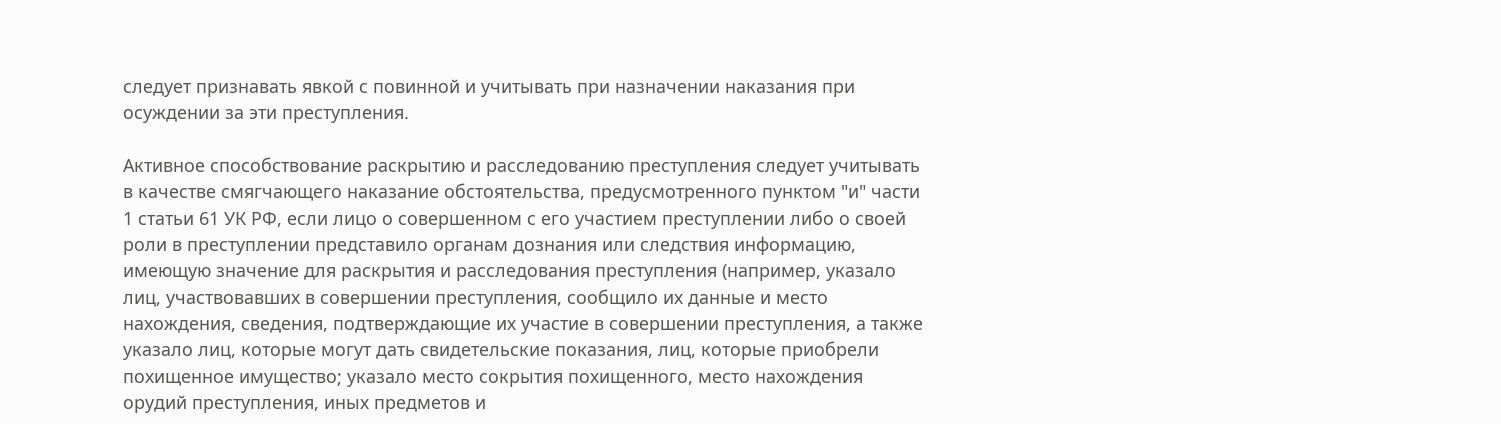следует признавать явкой с повинной и учитывать при назначении наказания при осуждении за эти преступления.

Активное способствование раскрытию и расследованию преступления следует учитывать в качестве смягчающего наказание обстоятельства, предусмотренного пунктом "и" части 1 статьи 61 УК РФ, если лицо о совершенном с его участием преступлении либо о своей роли в преступлении представило органам дознания или следствия информацию, имеющую значение для раскрытия и расследования преступления (например, указало лиц, участвовавших в совершении преступления, сообщило их данные и место нахождения, сведения, подтверждающие их участие в совершении преступления, а также указало лиц, которые могут дать свидетельские показания, лиц, которые приобрели похищенное имущество; указало место сокрытия похищенного, место нахождения орудий преступления, иных предметов и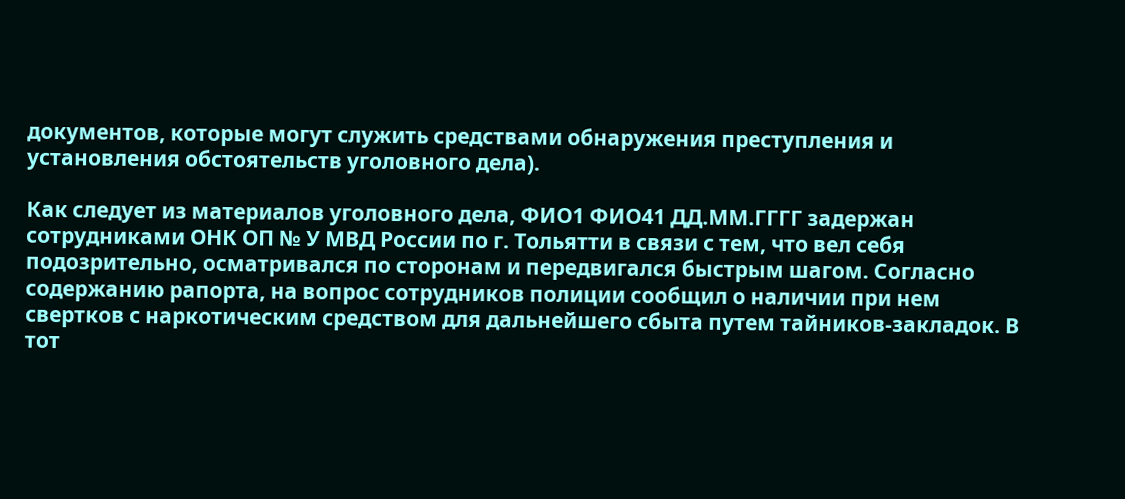документов, которые могут служить средствами обнаружения преступления и установления обстоятельств уголовного дела).

Как следует из материалов уголовного дела, ФИО1 ФИО41 ДД.ММ.ГГГГ задержан сотрудниками ОНК ОП № У МВД России по г. Тольятти в связи с тем, что вел себя подозрительно, осматривался по сторонам и передвигался быстрым шагом. Согласно содержанию рапорта, на вопрос сотрудников полиции сообщил о наличии при нем свертков с наркотическим средством для дальнейшего сбыта путем тайников-закладок. В тот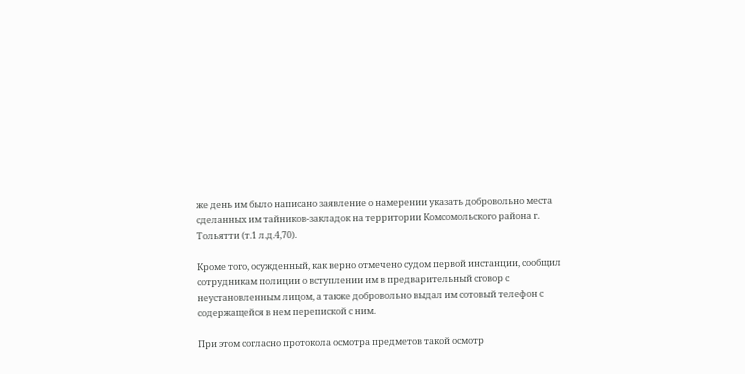же день им было написано заявление о намерении указать добровольно места сделанных им тайников-закладок на территории Комсомольского района г. Тольятти (т.1 л.д.4,70).

Кроме того, осужденный, как верно отмечено судом первой инстанции, сообщил сотрудникам полиции о вступлении им в предварительный сговор с неустановленным лицом, а также добровольно выдал им сотовый телефон с содержащейся в нем перепиской с ним.

При этом согласно протокола осмотра предметов такой осмотр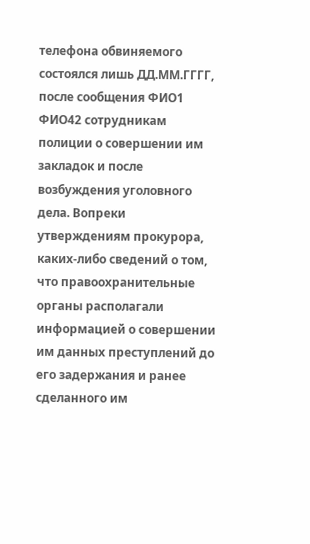телефона обвиняемого состоялся лишь ДД.ММ.ГГГГ, после сообщения ФИО1 ФИО42 сотрудникам полиции о совершении им закладок и после возбуждения уголовного дела. Вопреки утверждениям прокурора, каких-либо сведений о том, что правоохранительные органы располагали информацией о совершении им данных преступлений до его задержания и ранее сделанного им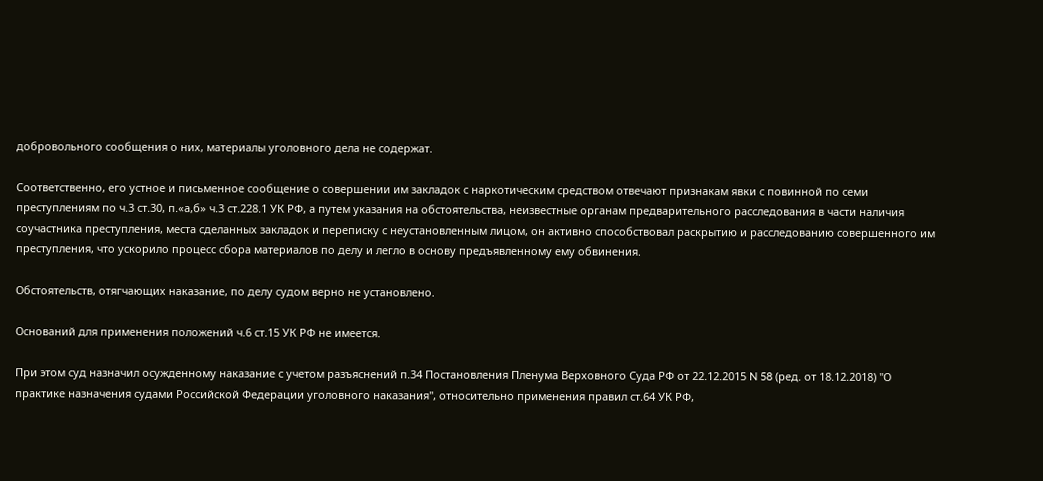добровольного сообщения о них, материалы уголовного дела не содержат.

Соответственно, его устное и письменное сообщение о совершении им закладок с наркотическим средством отвечают признакам явки с повинной по семи преступлениям по ч.3 ст.30, п.«а,б» ч.3 ст.228.1 УК РФ, а путем указания на обстоятельства, неизвестные органам предварительного расследования в части наличия соучастника преступления, места сделанных закладок и переписку с неустановленным лицом, он активно способствовал раскрытию и расследованию совершенного им преступления, что ускорило процесс сбора материалов по делу и легло в основу предъявленному ему обвинения.

Обстоятельств, отягчающих наказание, по делу судом верно не установлено.

Оснований для применения положений ч.6 ст.15 УК РФ не имеется.

При этом суд назначил осужденному наказание с учетом разъяснений п.34 Постановления Пленума Верховного Суда РФ от 22.12.2015 N 58 (ред. от 18.12.2018) "О практике назначения судами Российской Федерации уголовного наказания", относительно применения правил ст.64 УК РФ,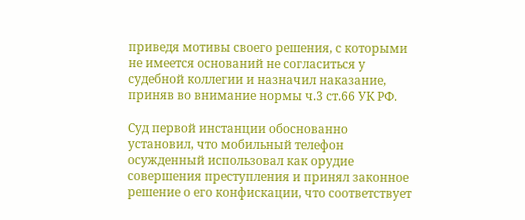приведя мотивы своего решения, с которыми не имеется оснований не согласиться у судебной коллегии и назначил наказание, приняв во внимание нормы ч.3 ст.66 УК РФ.

Суд первой инстанции обоснованно установил, что мобильный телефон осужденный использовал как орудие совершения преступления и принял законное решение о его конфискации, что соответствует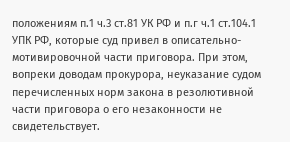положениям п.1 ч.3 ст.81 УК РФ и п.г ч.1 ст.104.1 УПК РФ, которые суд привел в описательно-мотивировочной части приговора. При этом, вопреки доводам прокурора, неуказание судом перечисленных норм закона в резолютивной части приговора о его незаконности не свидетельствует.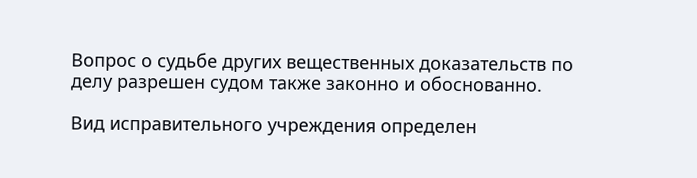Вопрос о судьбе других вещественных доказательств по делу разрешен судом также законно и обоснованно.

Вид исправительного учреждения определен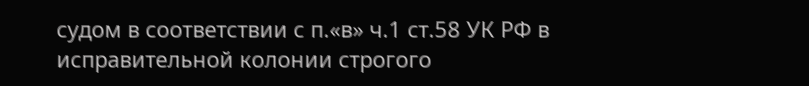судом в соответствии с п.«в» ч.1 ст.58 УК РФ в исправительной колонии строгого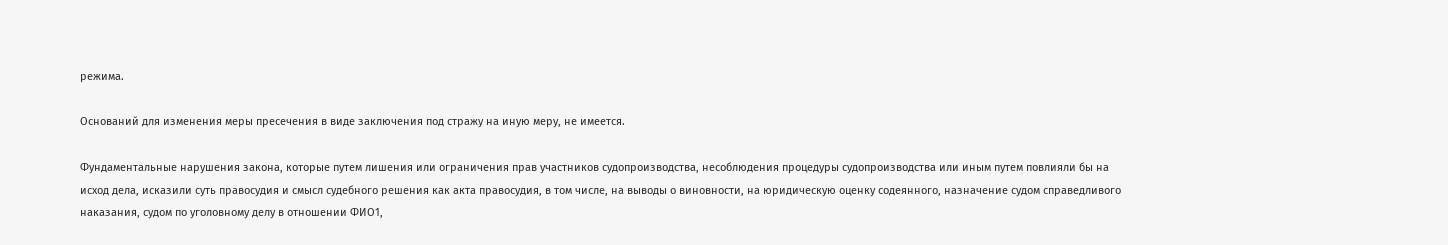режима.

Оснований для изменения меры пресечения в виде заключения под стражу на иную меру, не имеется.

Фундаментальные нарушения закона, которые путем лишения или ограничения прав участников судопроизводства, несоблюдения процедуры судопроизводства или иным путем повлияли бы на исход дела, исказили суть правосудия и смысл судебного решения как акта правосудия, в том числе, на выводы о виновности, на юридическую оценку содеянного, назначение судом справедливого наказания, судом по уголовному делу в отношении ФИО1,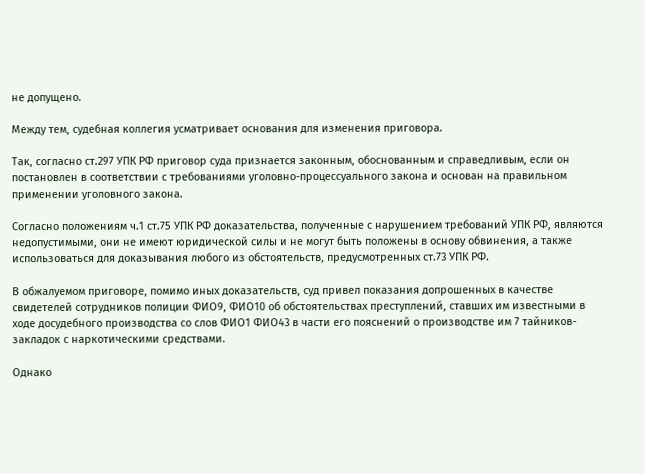не допущено.

Между тем, судебная коллегия усматривает основания для изменения приговора.

Так, согласно ст.297 УПК РФ приговор суда признается законным, обоснованным и справедливым, если он постановлен в соответствии с требованиями уголовно-процессуального закона и основан на правильном применении уголовного закона.

Согласно положениям ч.1 ст.75 УПК РФ доказательства, полученные с нарушением требований УПК РФ, являются недопустимыми, они не имеют юридической силы и не могут быть положены в основу обвинения, а также использоваться для доказывания любого из обстоятельств, предусмотренных ст.73 УПК РФ.

В обжалуемом приговоре, помимо иных доказательств, суд привел показания допрошенных в качестве свидетелей сотрудников полиции ФИО9, ФИО10 об обстоятельствах преступлений, ставших им известными в ходе досудебного производства со слов ФИО1 ФИО43 в части его пояснений о производстве им 7 тайников-закладок с наркотическими средствами.

Однако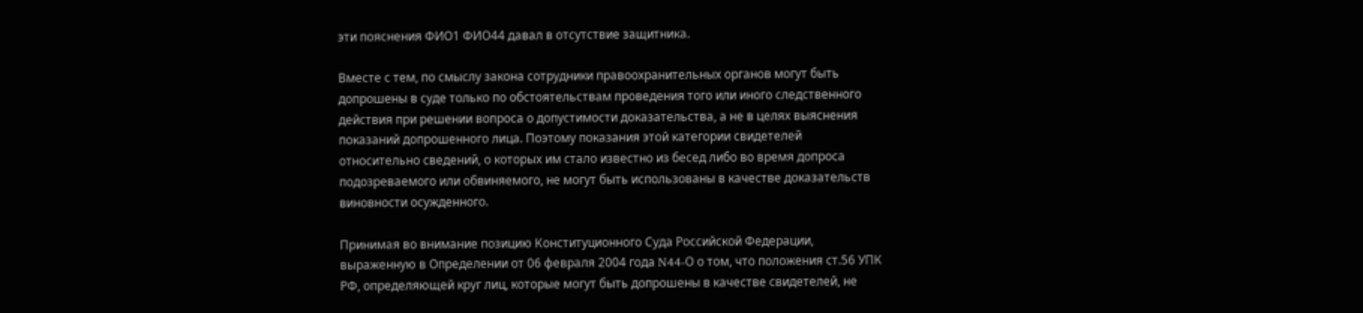эти пояснения ФИО1 ФИО44 давал в отсутствие защитника.

Вместе с тем, по смыслу закона сотрудники правоохранительных органов могут быть допрошены в суде только по обстоятельствам проведения того или иного следственного действия при решении вопроса о допустимости доказательства, а не в целях выяснения показаний допрошенного лица. Поэтому показания этой категории свидетелей относительно сведений, о которых им стало известно из бесед либо во время допроса подозреваемого или обвиняемого, не могут быть использованы в качестве доказательств виновности осужденного.

Принимая во внимание позицию Конституционного Суда Российской Федерации, выраженную в Определении от 06 февраля 2004 года N44-О о том, что положения ст.56 УПК РФ, определяющей круг лиц, которые могут быть допрошены в качестве свидетелей, не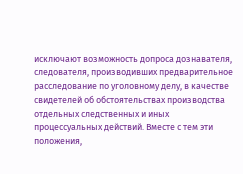исключают возможность допроса дознавателя, следователя, производивших предварительное расследование по уголовному делу, в качестве свидетелей об обстоятельствах производства отдельных следственных и иных процессуальных действий. Вместе с тем эти положения,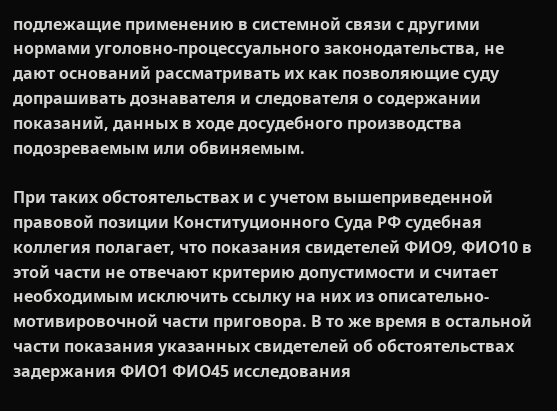подлежащие применению в системной связи с другими нормами уголовно-процессуального законодательства, не дают оснований рассматривать их как позволяющие суду допрашивать дознавателя и следователя о содержании показаний, данных в ходе досудебного производства подозреваемым или обвиняемым.

При таких обстоятельствах и с учетом вышеприведенной правовой позиции Конституционного Суда РФ судебная коллегия полагает, что показания свидетелей ФИО9, ФИО10 в этой части не отвечают критерию допустимости и считает необходимым исключить ссылку на них из описательно-мотивировочной части приговора. В то же время в остальной части показания указанных свидетелей об обстоятельствах задержания ФИО1 ФИО45 исследования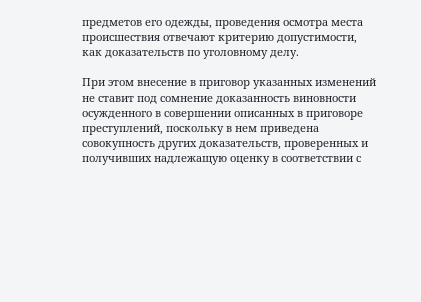предметов его одежды, проведения осмотра места происшествия отвечают критерию допустимости, как доказательств по уголовному делу.

При этом внесение в приговор указанных изменений не ставит под сомнение доказанность виновности осужденного в совершении описанных в приговоре преступлений, поскольку в нем приведена совокупность других доказательств, проверенных и получивших надлежащую оценку в соответствии с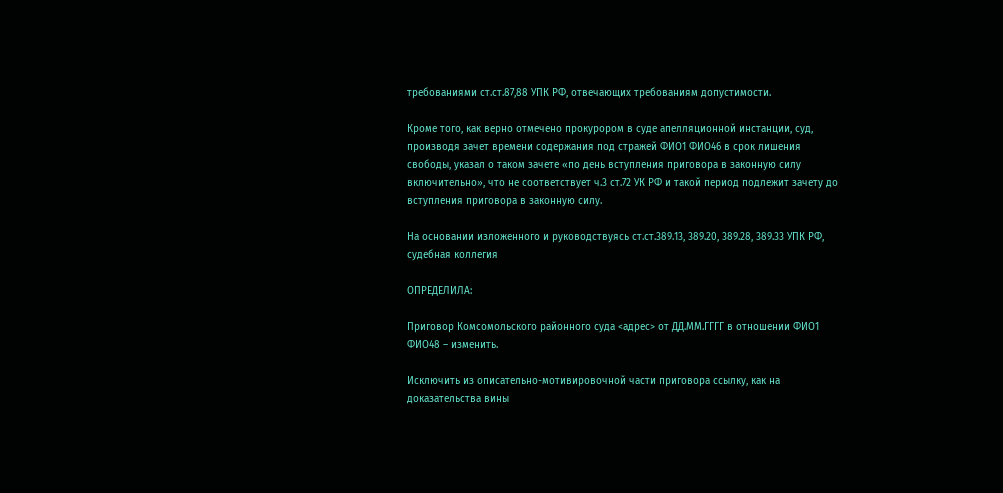требованиями ст.ст.87,88 УПК РФ, отвечающих требованиям допустимости.

Кроме того, как верно отмечено прокурором в суде апелляционной инстанции, суд, производя зачет времени содержания под стражей ФИО1 ФИО46 в срок лишения свободы, указал о таком зачете «по день вступления приговора в законную силу включительно», что не соответствует ч.3 ст.72 УК РФ и такой период подлежит зачету до вступления приговора в законную силу.

На основании изложенного и руководствуясь ст.ст.389.13, 389.20, 389.28, 389.33 УПК РФ, судебная коллегия

ОПРЕДЕЛИЛА:

Приговор Комсомольского районного суда <адрес> от ДД.ММ.ГГГГ в отношении ФИО1 ФИО48 – изменить.

Исключить из описательно-мотивировочной части приговора ссылку, как на доказательства вины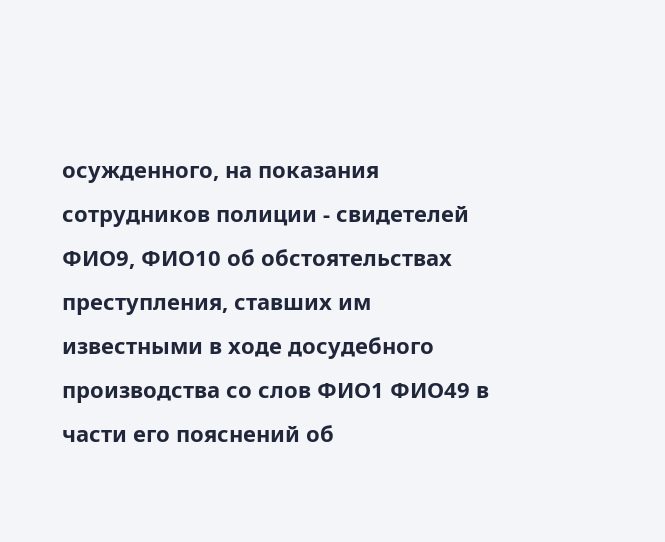осужденного, на показания сотрудников полиции - свидетелей ФИО9, ФИО10 об обстоятельствах преступления, ставших им известными в ходе досудебного производства со слов ФИО1 ФИО49 в части его пояснений об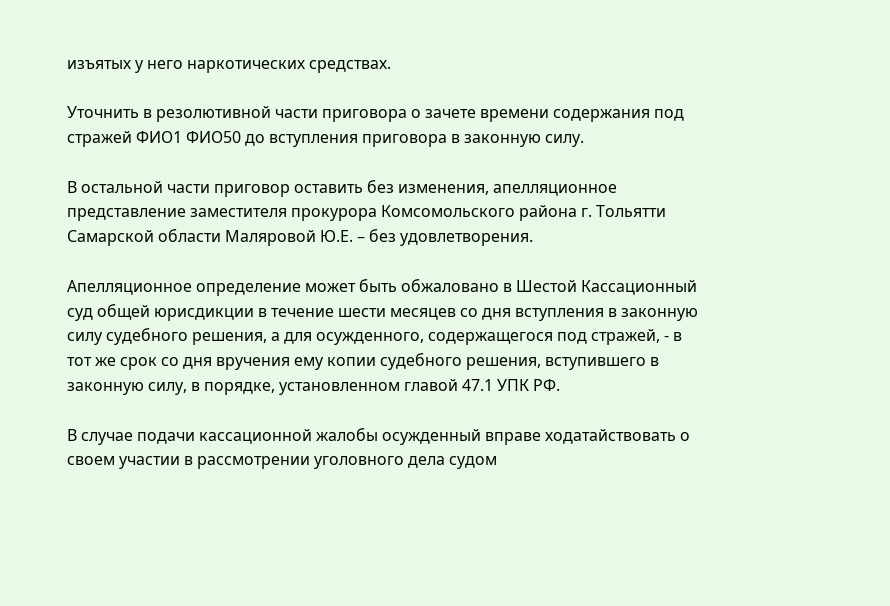изъятых у него наркотических средствах.

Уточнить в резолютивной части приговора о зачете времени содержания под стражей ФИО1 ФИО50 до вступления приговора в законную силу.

В остальной части приговор оставить без изменения, апелляционное представление заместителя прокурора Комсомольского района г. Тольятти Самарской области Маляровой Ю.Е. – без удовлетворения.

Апелляционное определение может быть обжаловано в Шестой Кассационный суд общей юрисдикции в течение шести месяцев со дня вступления в законную силу судебного решения, а для осужденного, содержащегося под стражей, - в тот же срок со дня вручения ему копии судебного решения, вступившего в законную силу, в порядке, установленном главой 47.1 УПК РФ.

В случае подачи кассационной жалобы осужденный вправе ходатайствовать о своем участии в рассмотрении уголовного дела судом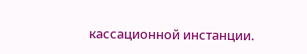кассационной инстанции.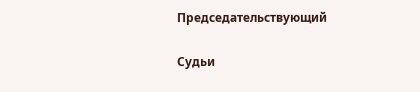Председательствующий

Судьи